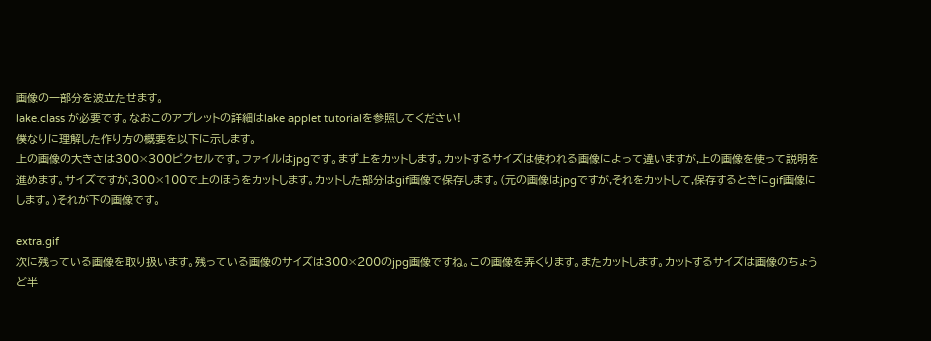画像の一部分を波立たせます。
lake.class が必要です。なおこのアプレットの詳細はlake applet tutorialを参照してください!
僕なりに理解した作り方の概要を以下に示します。
上の画像の大きさは300×300ピクセルです。ファイルはjpgです。まず上をカットします。カットするサイズは使われる画像によって違いますが,上の画像を使って説明を進めます。サイズですが,300×100で上のほうをカットします。カットした部分はgif画像で保存します。(元の画像はjpgですが,それをカットして,保存するときにgif画像にします。)それが下の画像です。

extra.gif
次に残っている画像を取り扱います。残っている画像のサイズは300×200のjpg画像ですね。この画像を弄くります。またカットします。カットするサイズは画像のちょうど半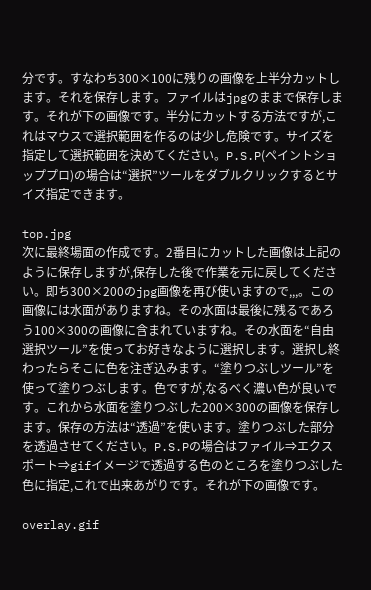分です。すなわち300×100に残りの画像を上半分カットします。それを保存します。ファイルはjpgのままで保存します。それが下の画像です。半分にカットする方法ですが,これはマウスで選択範囲を作るのは少し危険です。サイズを指定して選択範囲を決めてください。P.S.P(ペイントショッププロ)の場合は“選択”ツールをダブルクリックするとサイズ指定できます。

top.jpg
次に最終場面の作成です。2番目にカットした画像は上記のように保存しますが,保存した後で作業を元に戻してください。即ち300×200のjpg画像を再び使いますので,,,。この画像には水面がありますね。その水面は最後に残るであろう100×300の画像に含まれていますね。その水面を“自由選択ツール”を使ってお好きなように選択します。選択し終わったらそこに色を注ぎ込みます。“塗りつぶしツール”を使って塗りつぶします。色ですが,なるべく濃い色が良いです。これから水面を塗りつぶした200×300の画像を保存します。保存の方法は“透過”を使います。塗りつぶした部分を透過させてください。P.S.Pの場合はファイル⇒エクスポート⇒gifイメージで透過する色のところを塗りつぶした色に指定,これで出来あがりです。それが下の画像です。

overlay.gif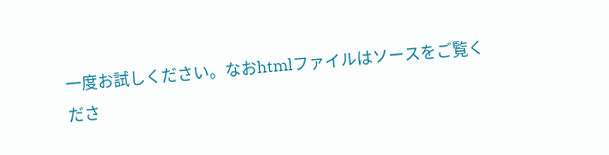一度お試しください。なおhtmlファイルはソースをご覧くださ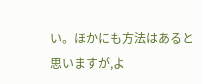い。ほかにも方法はあると思いますが,よ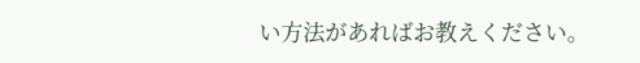い方法があればお教えください。